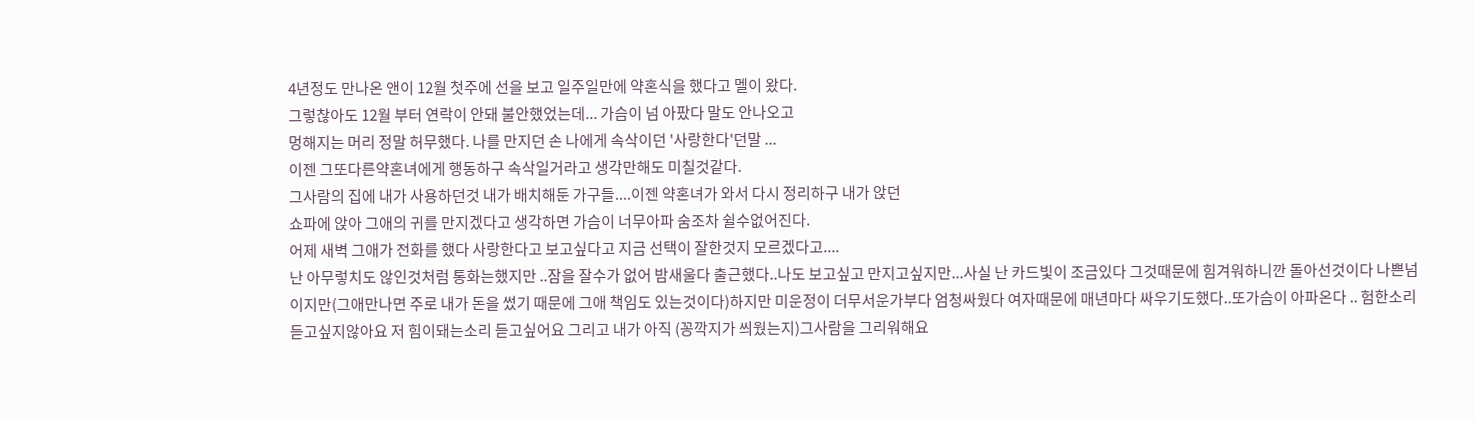4년정도 만나온 앤이 12월 첫주에 선을 보고 일주일만에 약혼식을 했다고 멜이 왔다.
그렇찮아도 12월 부터 연락이 안돼 불안했었는데... 가슴이 넘 아팠다 말도 안나오고
멍해지는 머리 정말 허무했다. 나를 만지던 손 나에게 속삭이던 '사랑한다'던말 ...
이젠 그또다른약혼녀에게 행동하구 속삭일거라고 생각만해도 미칠것같다.
그사람의 집에 내가 사용하던것 내가 배치해둔 가구들....이젠 약혼녀가 와서 다시 정리하구 내가 앉던
쇼파에 앉아 그애의 귀를 만지겠다고 생각하면 가슴이 너무아파 숨조차 쉴수없어진다.
어제 새벽 그애가 전화를 했다 사랑한다고 보고싶다고 지금 선택이 잘한것지 모르겠다고....
난 아무렇치도 않인것처럼 통화는했지만 ..잠을 잘수가 없어 밤새울다 출근했다..나도 보고싶고 만지고싶지만...사실 난 카드빛이 조금있다 그것때문에 힘겨워하니깐 돌아선것이다 나쁜넘이지만(그애만나면 주로 내가 돈을 썼기 때문에 그애 책임도 있는것이다)하지만 미운정이 더무서운가부다 엄청싸웠다 여자때문에 매년마다 싸우기도했다..또가슴이 아파온다 .. 험한소리듣고싶지않아요 저 힘이돼는소리 듣고싶어요 그리고 내가 아직 (꽁깍지가 씌웠는지)그사람을 그리워해요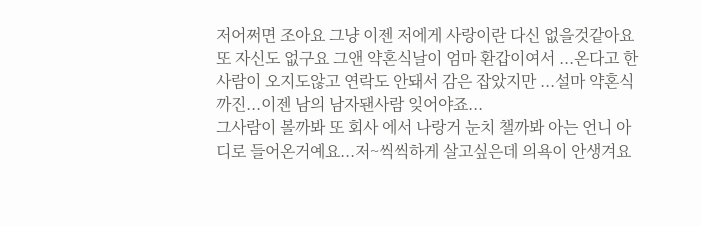저어쩌면 조아요 그냥 이젠 저에게 사랑이란 다신 없을것같아요 또 자신도 없구요 그앤 약혼식날이 엄마 환갑이여서 ...온다고 한사람이 오지도않고 연락도 안돼서 감은 잡았지만 ...설마 약혼식까진...이젠 남의 남자됀사람 잊어야죠...
그사람이 볼까봐 또 회사 에서 나랑거 눈치 챌까봐 아는 언니 아디로 들어온거예요...저~씩씩하게 살고싶은데 의욕이 안생겨요